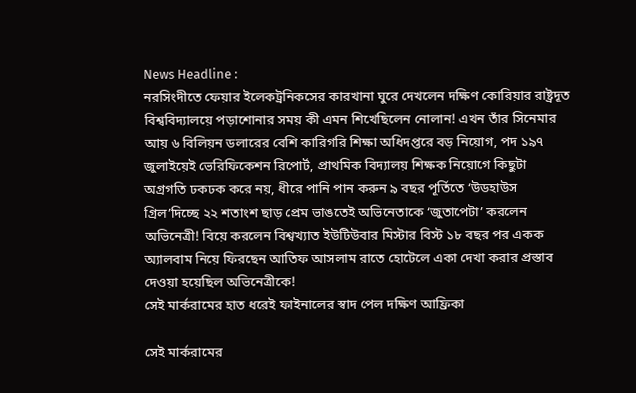News Headline :
নরসিংদীতে ফেয়ার ইলেকট্রনিকসের কারখানা ঘুরে দেখলেন দক্ষিণ কোরিয়ার রাষ্ট্রদূত বিশ্ববিদ্যালয়ে পড়াশোনার সময় কী এমন শিখেছিলেন নোলান! এখন তাঁর সিনেমার আয় ৬ বিলিয়ন ডলারের বেশি কারিগরি শিক্ষা অধিদপ্তরে বড় নিয়োগ, পদ ১৯৭ জুলাইয়েই ভেরিফিকেশন রিপোর্ট, প্রাথমিক বিদ্যালয় শিক্ষক নিয়োগে কিছুটা অগ্রগতি ঢকঢক করে নয়, ধীরে পানি পান করুন ৯ বছর পূর্তিতে ‘উডহাউস গ্রিল’দিচ্ছে ২২ শতাংশ ছাড় প্রেম ভাঙতেই অভিনেতাকে ‘জুতাপেটা’ করলেন অভিনেত্রী! বিয়ে করলেন বিশ্বখ্যাত ইউটিউবার মিস্টার বিস্ট ১৮ বছর পর একক অ্যালবাম নিয়ে ফিরছেন আতিফ আসলাম রাতে হোটেলে একা দেখা করার প্রস্তাব দেওয়া হয়েছিল অভিনেত্রীকে!
সেই মার্করামের হাত ধরেই ফাইনালের স্বাদ পেল দক্ষিণ আফ্রিকা

সেই মার্করামের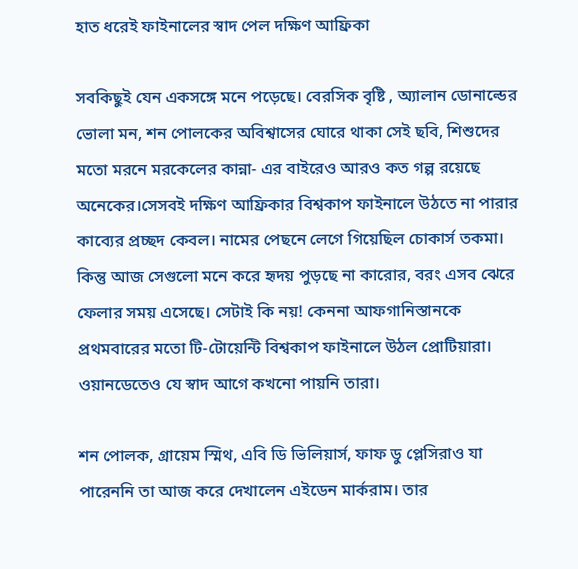হাত ধরেই ফাইনালের স্বাদ পেল দক্ষিণ আফ্রিকা

সবকিছুই যেন একসঙ্গে মনে পড়েছে। বেরসিক বৃষ্টি , অ্যালান ডোনাল্ডের ভোলা মন, শন পোলকের অবিশ্বাসের ঘোরে থাকা সেই ছবি, শিশুদের মতো মরনে মরকেলের কান্না- এর বাইরেও আরও কত গল্প রয়েছে অনেকের।সেসবই দক্ষিণ আফ্রিকার বিশ্বকাপ ফাইনালে উঠতে না পারার কাব্যের প্রচ্ছদ কেবল। নামের পেছনে লেগে গিয়েছিল চোকার্স তকমা। কিন্তু আজ সেগুলো মনে করে হৃদয় পুড়ছে না কারোর, বরং এসব ঝেরে ফেলার সময় এসেছে। সেটাই কি নয়! কেননা আফগানিস্তানকে প্রথমবারের মতো টি-টোয়েন্টি বিশ্বকাপ ফাইনালে উঠল প্রোটিয়ারা। ওয়ানডেতেও যে স্বাদ আগে কখনো পায়নি তারা।

শন পোলক, গ্রায়েম স্মিথ, এবি ডি ভিলিয়ার্স, ফাফ ডু প্লেসিরাও যা পারেননি তা আজ করে দেখালেন এইডেন মার্করাম। তার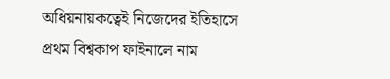অধিয়নায়কত্বেই নিজেদের ইতিহাসে প্রথম বিশ্বকাপ ফাইনালে নাম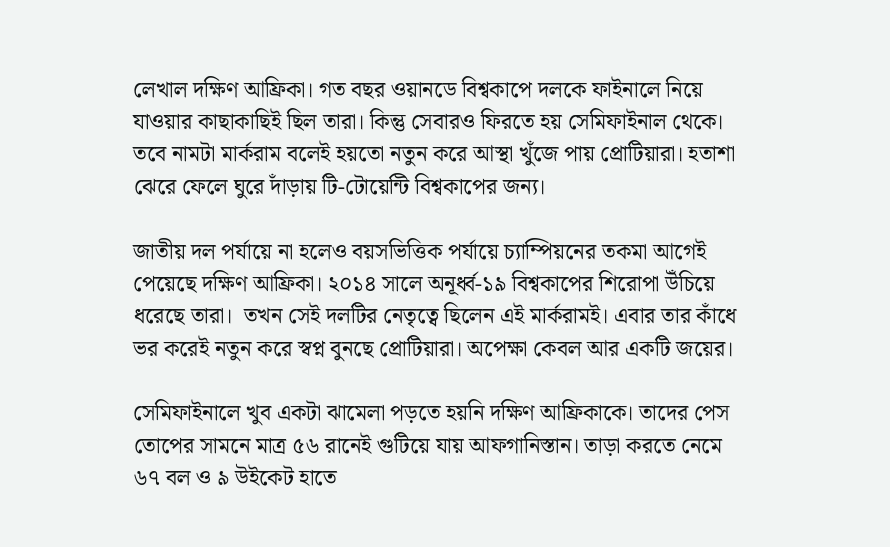লেখাল দক্ষিণ আফ্রিকা। গত বছর ওয়ানডে বিশ্বকাপে দলকে ফাইনালে নিয়ে যাওয়ার কাছাকাছিই ছিল তারা। কিন্তু সেবারও ফিরতে হয় সেমিফাইনাল থেকে। তবে নামটা মার্করাম বলেই হয়তো নতুন করে আস্থা খুঁজে পায় প্রোটিয়ারা। হতাশা ঝেরে ফেলে ঘুরে দাঁড়ায় টি-টোয়েন্টি বিশ্বকাপের জন্য।

জাতীয় দল পর্যায়ে না হলেও বয়সভিত্তিক পর্যায়ে চ্যাম্পিয়নের তকমা আগেই পেয়েছে দক্ষিণ আফ্রিকা। ২০১৪ সালে অনূর্ধ্ব-১৯ বিশ্বকাপের শিরোপা উঁচিয়ে ধরেছে তারা।  তখন সেই দলটির নেতৃত্বে ছিলেন এই মার্করামই। এবার তার কাঁধে ভর করেই নতুন করে স্বপ্ন বুনছে প্রোটিয়ারা। অপেক্ষা কেবল আর একটি জয়ের।

সেমিফাইনালে খুব একটা ঝামেলা পড়তে হয়নি দক্ষিণ আফ্রিকাকে। তাদের পেস তোপের সামনে মাত্র ৫৬ রানেই গুটিয়ে যায় আফগানিস্তান। তাড়া করতে নেমে ৬৭ বল ও ৯ উইকেট হাতে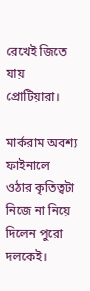রেখেই জিতে যায় প্রোটিয়ারা।

মার্করাম অবশ্য ফাইনালে ওঠার কৃতিত্বটা নিজে না নিয়ে দিলেন পুরো দলকেই।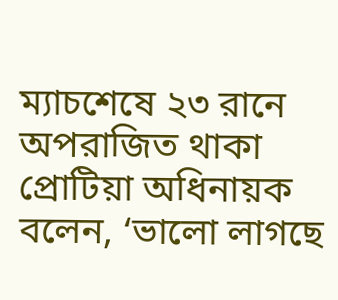ম্যাচশেষে ২৩ রানে অপরাজিত থাকা প্রোটিয়া অধিনায়ক বলেন, ‘ভালো লাগছে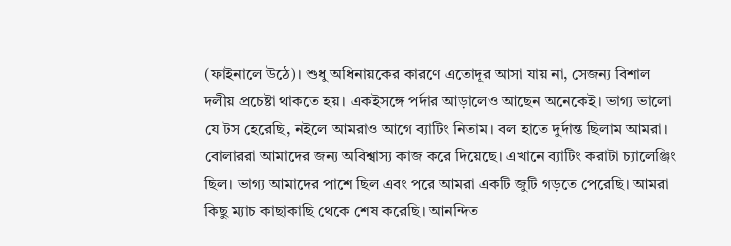(ফাইনালে উঠে)। শুধু অধিনায়কের কারণে এতোদূর আসা যায় না, সেজন্য বিশাল দলীয় প্রচেষ্টা থাকতে হয়। একইসঙ্গে পর্দার আড়ালেও আছেন অনেকেই। ভাগ্য ভালো যে টস হেরেছি, নইলে আমরাও আগে ব্যাটিং নিতাম। বল হাতে দুর্দান্ত ছিলাম আমরা। বোলাররা আমাদের জন্য অবিশ্বাস্য কাজ করে দিয়েছে। এখানে ব্যাটিং করাটা চ্যালেঞ্জিং ছিল। ভাগ্য আমাদের পাশে ছিল এবং পরে আমরা একটি জুটি গড়তে পেরেছি। আমরা কিছু ম্যাচ কাছাকাছি থেকে শেষ করেছি। আনন্দিত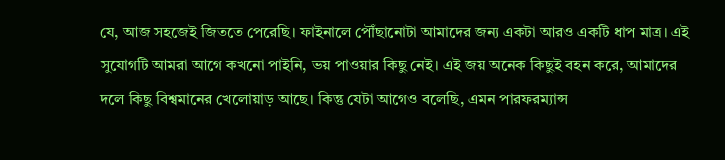যে, আজ সহজেই জিততে পেরেছি। ফাইনালে পৌঁছানোটা আমাদের জন্য একটা আরও একটি ধাপ মাত্র। এই সুযোগটি আমরা আগে কখনো পাইনি, ভয় পাওয়ার কিছু নেই। এই জয় অনেক কিছুই বহন করে, আমাদের দলে কিছু বিশ্বমানের খেলোয়াড় আছে। কিন্তু যেটা আগেও বলেছি, এমন পারফরম্যান্স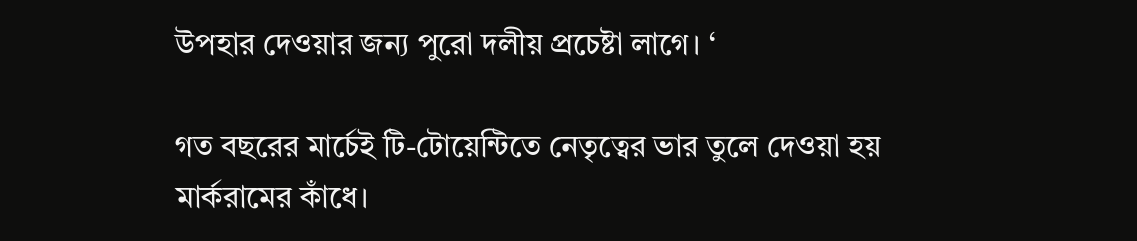উপহার দেওয়ার জন্য পুরো দলীয় প্রচেষ্টা লাগে। ‘

গত বছরের মার্চেই টি-টোয়েন্টিতে নেতৃত্বের ভার তুলে দেওয়া হয় মার্করামের কাঁধে।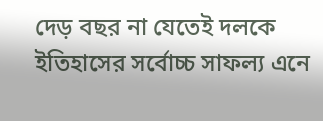দেড় বছর না যেতেই দলকে ইতিহাসের সর্বোচ্চ সাফল্য এনে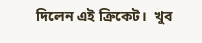দিলেন এই ক্রিকেট।  খুব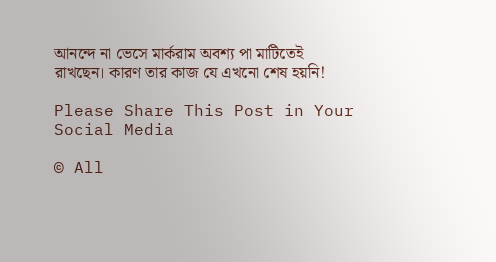আনন্দে না ভেসে মার্করাম অবশ্য পা মাটিতেই রাখছেন। কারণ তার কাজ যে এখনো শেষ হয়নি!

Please Share This Post in Your Social Media

© All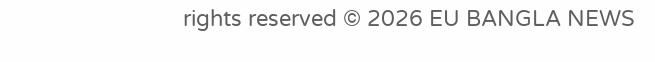rights reserved © 2026 EU BANGLA NEWS